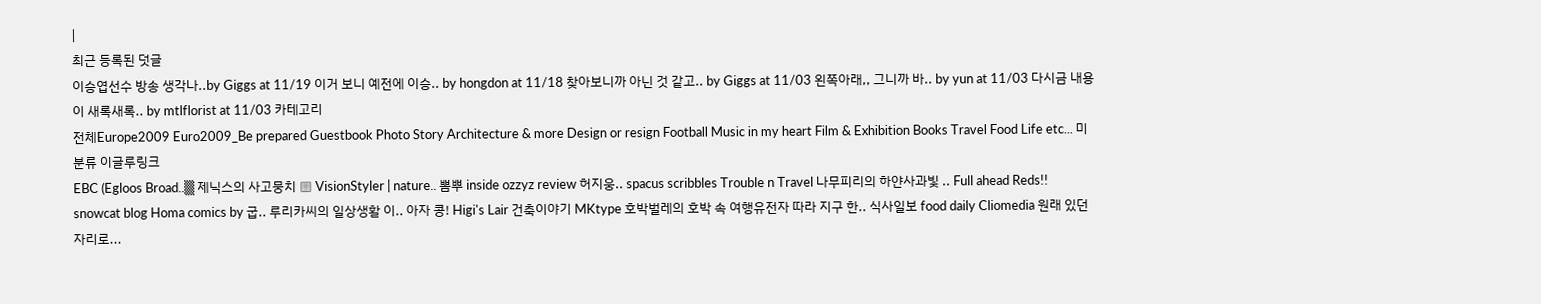|
최근 등록된 덧글
이승엽선수 방송 생각나..by Giggs at 11/19 이거 보니 예전에 이승.. by hongdon at 11/18 찾아보니까 아닌 것 같고.. by Giggs at 11/03 왼쪽아래,, 그니까 바.. by yun at 11/03 다시금 내용이 새록새록.. by mtlflorist at 11/03 카테고리
전체Europe2009 Euro2009_Be prepared Guestbook Photo Story Architecture & more Design or resign Football Music in my heart Film & Exhibition Books Travel Food Life etc... 미분류 이글루링크
EBC (Egloos Broad..▒ 제닉스의 사고뭉치 ▒ VisionStyler | nature.. 뽐뿌 inside ozzyz review 허지웅.. spacus scribbles Trouble n Travel 나무피리의 하얀사과빛 .. Full ahead Reds!! snowcat blog Homa comics by 굽.. 루리카씨의 일상생활 이.. 아자 콩! Higi's Lair 건축이야기 MKtype 호박벌레의 호박 속 여행유전자 따라 지구 한.. 식사일보 food daily Cliomedia 원래 있던 자리로...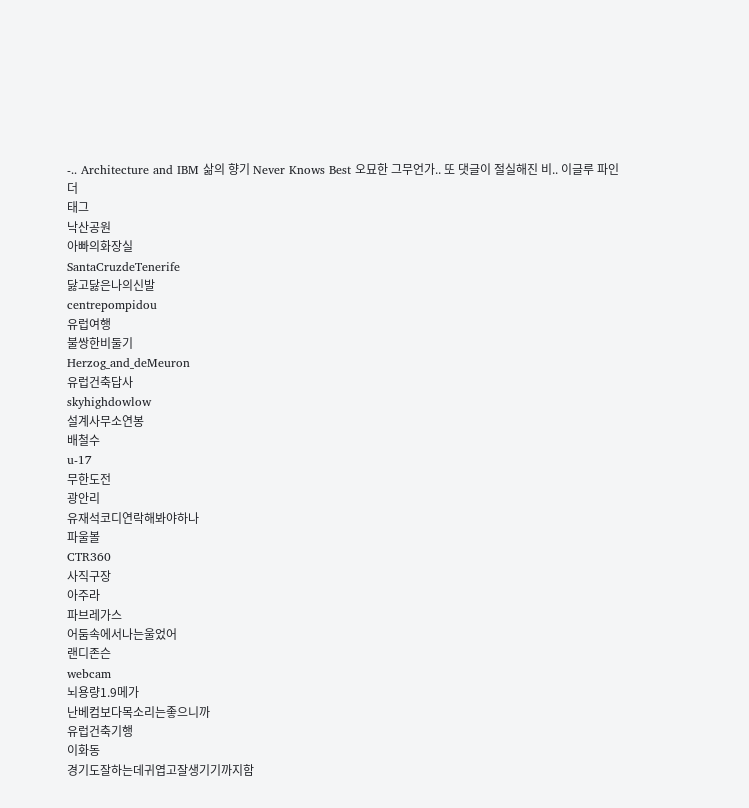-.. Architecture and IBM 삶의 향기 Never Knows Best 오묘한 그무언가.. 또 댓글이 절실해진 비.. 이글루 파인더
태그
낙산공원
아빠의화장실
SantaCruzdeTenerife
닳고닳은나의신발
centrepompidou
유럽여행
불쌍한비둘기
Herzog_and_deMeuron
유럽건축답사
skyhighdowlow
설계사무소연봉
배철수
u-17
무한도전
광안리
유재석코디연락해봐야하나
파울볼
CTR360
사직구장
아주라
파브레가스
어둠속에서나는울었어
랜디존슨
webcam
뇌용량1.9메가
난베컴보다목소리는좋으니까
유럽건축기행
이화동
경기도잘하는데귀엽고잘생기기까지함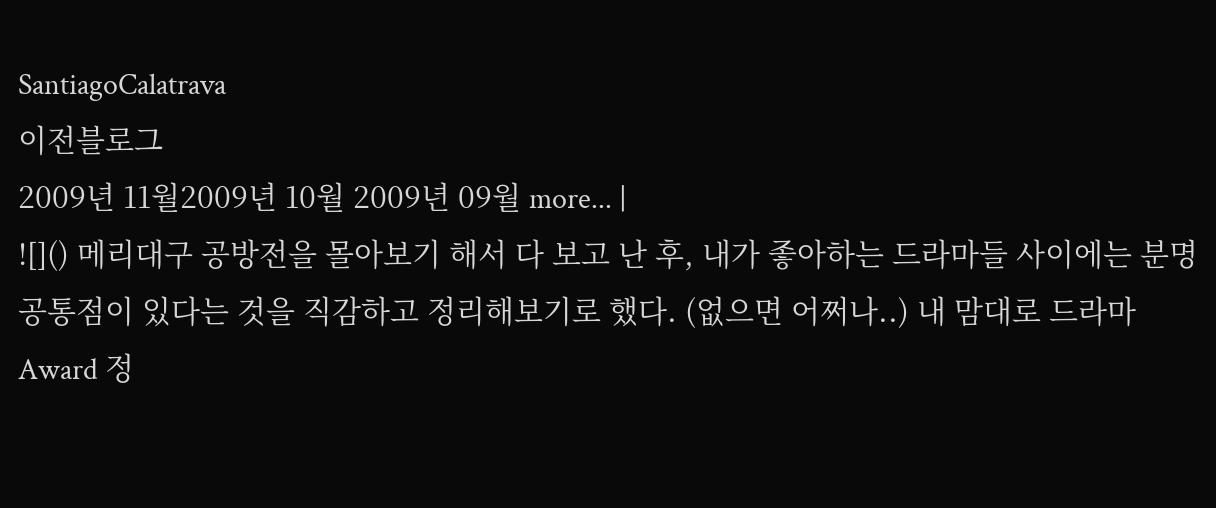SantiagoCalatrava
이전블로그
2009년 11월2009년 10월 2009년 09월 more... |
![]() 메리대구 공방전을 몰아보기 해서 다 보고 난 후, 내가 좋아하는 드라마들 사이에는 분명 공통점이 있다는 것을 직감하고 정리해보기로 했다. (없으면 어쩌나..) 내 맘대로 드라마 Award 정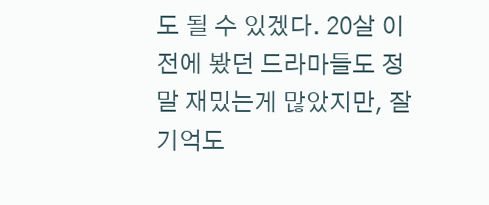도 될 수 있겠다. 20살 이전에 봤던 드라마들도 정말 재밌는게 많았지만, 잘 기억도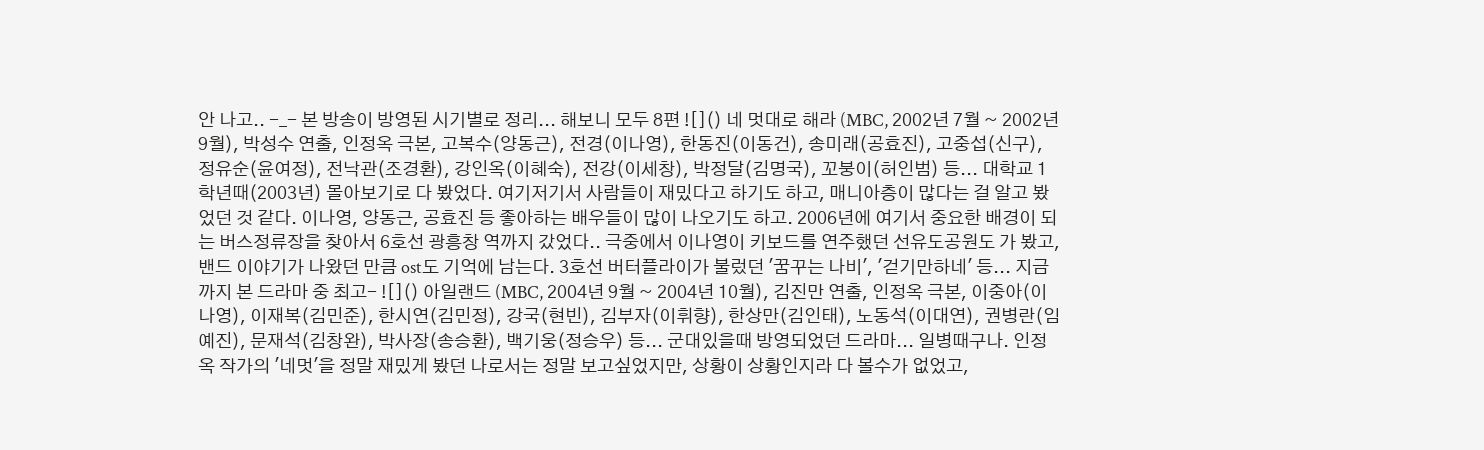안 나고.. -_- 본 방송이 방영된 시기별로 정리... 해보니 모두 8편 ![]() 네 멋대로 해라 (MBC, 2002년 7월 ~ 2002년 9월), 박성수 연출, 인정옥 극본, 고복수(양동근), 전경(이나영), 한동진(이동건), 송미래(공효진), 고중섭(신구), 정유순(윤여정), 전낙관(조경환), 강인옥(이혜숙), 전강(이세창), 박정달(김명국), 꼬붕이(허인범) 등... 대학교 1학년때(2003년) 몰아보기로 다 봤었다. 여기저기서 사람들이 재밌다고 하기도 하고, 매니아층이 많다는 걸 알고 봤었던 것 같다. 이나영, 양동근, 공효진 등 좋아하는 배우들이 많이 나오기도 하고. 2006년에 여기서 중요한 배경이 되는 버스정류장을 찾아서 6호선 광흥창 역까지 갔었다.. 극중에서 이나영이 키보드를 연주했던 선유도공원도 가 봤고, 밴드 이야기가 나왔던 만큼 ost도 기억에 남는다. 3호선 버터플라이가 불렀던 '꿈꾸는 나비', '걷기만하네' 등... 지금까지 본 드라마 중 최고- ![]() 아일랜드 (MBC, 2004년 9월 ~ 2004년 10월), 김진만 연출, 인정옥 극본, 이중아(이나영), 이재복(김민준), 한시연(김민정), 강국(현빈), 김부자(이휘향), 한상만(김인태), 노동석(이대연), 권병란(임예진), 문재석(김창완), 박사장(송승환), 백기웅(정승우) 등... 군대있을때 방영되었던 드라마... 일병때구나. 인정옥 작가의 '네멋'을 정말 재밌게 봤던 나로서는 정말 보고싶었지만, 상황이 상황인지라 다 볼수가 없었고,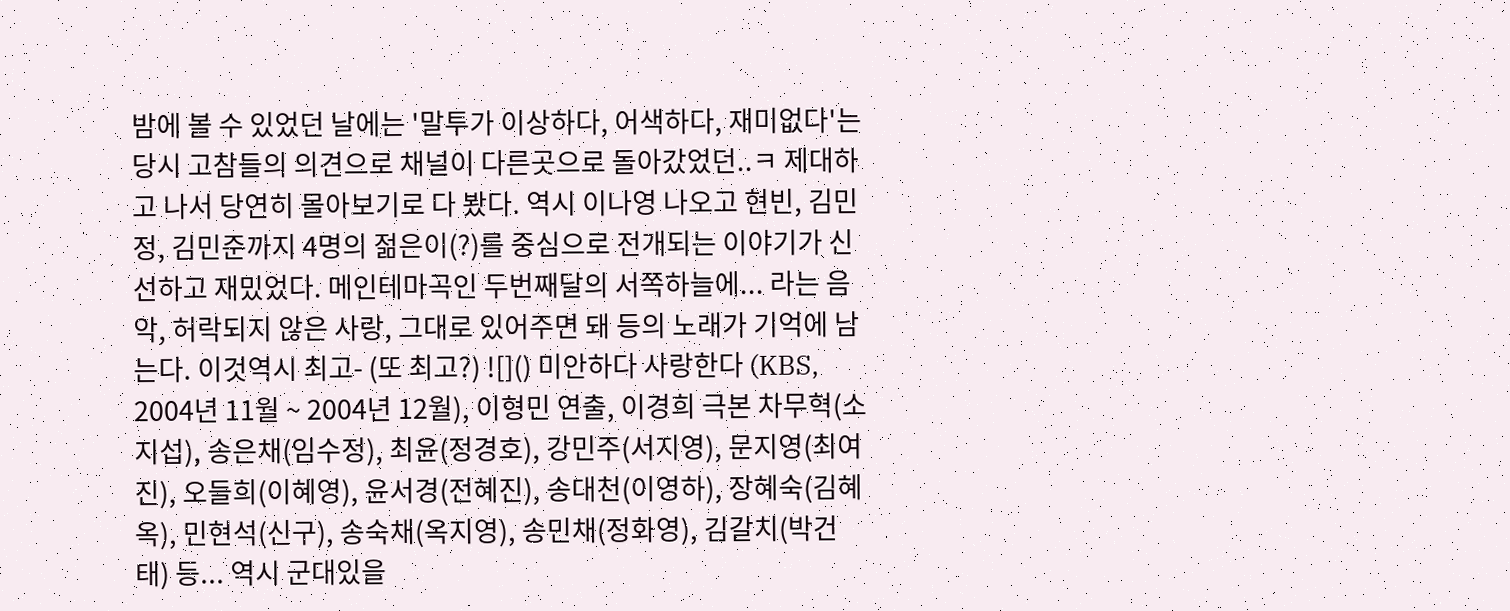밤에 볼 수 있었던 날에는 '말투가 이상하다, 어색하다, 재미없다'는 당시 고참들의 의견으로 채널이 다른곳으로 돌아갔었던..ㅋ 제대하고 나서 당연히 몰아보기로 다 봤다. 역시 이나영 나오고 현빈, 김민정, 김민준까지 4명의 젊은이(?)를 중심으로 전개되는 이야기가 신선하고 재밌었다. 메인테마곡인 두번째달의 서쪽하늘에... 라는 음악, 허락되지 않은 사랑, 그대로 있어주면 돼 등의 노래가 기억에 남는다. 이것역시 최고- (또 최고?) ![]() 미안하다 사랑한다 (KBS, 2004년 11월 ~ 2004년 12월), 이형민 연출, 이경희 극본 차무혁(소지섭), 송은채(임수정), 최윤(정경호), 강민주(서지영), 문지영(최여진), 오들희(이혜영), 윤서경(전혜진), 송대천(이영하), 장혜숙(김혜옥), 민현석(신구), 송숙채(옥지영), 송민채(정화영), 김갈치(박건태) 등... 역시 군대있을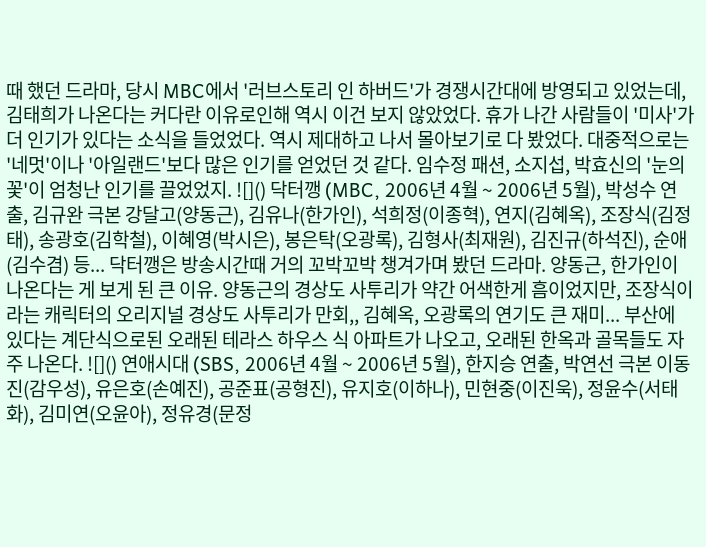때 했던 드라마, 당시 MBC에서 '러브스토리 인 하버드'가 경쟁시간대에 방영되고 있었는데, 김태희가 나온다는 커다란 이유로인해 역시 이건 보지 않았었다. 휴가 나간 사람들이 '미사'가 더 인기가 있다는 소식을 들었었다. 역시 제대하고 나서 몰아보기로 다 봤었다. 대중적으로는 '네멋'이나 '아일랜드'보다 많은 인기를 얻었던 것 같다. 임수정 패션, 소지섭, 박효신의 '눈의꽃'이 엄청난 인기를 끌었었지. ![]() 닥터깽 (MBC, 2006년 4월 ~ 2006년 5월), 박성수 연출, 김규완 극본 강달고(양동근), 김유나(한가인), 석희정(이종혁), 연지(김혜옥), 조장식(김정태), 송광호(김학철), 이혜영(박시은), 봉은탁(오광록), 김형사(최재원), 김진규(하석진), 순애(김수겸) 등... 닥터깽은 방송시간때 거의 꼬박꼬박 챙겨가며 봤던 드라마. 양동근, 한가인이 나온다는 게 보게 된 큰 이유. 양동근의 경상도 사투리가 약간 어색한게 흠이었지만, 조장식이라는 캐릭터의 오리지널 경상도 사투리가 만회,, 김혜옥, 오광록의 연기도 큰 재미... 부산에 있다는 계단식으로된 오래된 테라스 하우스 식 아파트가 나오고, 오래된 한옥과 골목들도 자주 나온다. ![]() 연애시대 (SBS, 2006년 4월 ~ 2006년 5월), 한지승 연출, 박연선 극본 이동진(감우성), 유은호(손예진), 공준표(공형진), 유지호(이하나), 민현중(이진욱), 정윤수(서태화), 김미연(오윤아), 정유경(문정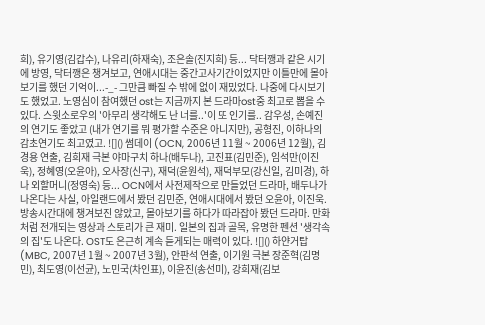희), 유기영(김갑수), 나유리(하재숙), 조은솔(진지희) 등... 닥터깽과 같은 시기에 방영, 닥터깽은 챙겨보고, 연애시대는 중간고사기간이었지만 이틀만에 몰아보기를 했던 기억이...-_- 그만큼 빠질 수 밖에 없이 재밌었다. 나중에 다시보기도 했었고. 노영심이 참여했던 ost는 지금까지 본 드라마ost중 최고로 뽑을 수 있다. 스윗소로우의 '아무리 생각해도 난 너를..'이 또 인기를.. 감우성, 손예진의 연기도 좋았고 (내가 연기를 뭐 평가할 수준은 아니지만), 공형진, 이하나의 감초연기도 최고였고. ![]() 썸데이 (OCN, 2006년 11월 ~ 2006년 12월), 김경용 연출, 김희재 극본 야마구치 하나(배두나), 고진표(김민준), 임석만(이진욱), 정혜영(오윤아), 오사장(신구), 재덕(윤원석), 재덕부모(강신일, 김미경), 하나 외할머니(정영숙) 등... OCN에서 사전제작으로 만들었던 드라마, 배두나가 나온다는 사실, 아일랜드에서 봤던 김민준, 연애시대에서 봤던 오윤아, 이진욱. 방송시간대에 챙겨보진 않았고, 몰아보기를 하다가 따라잡아 봤던 드라마. 만화처럼 전개되는 영상과 스토리가 큰 재미. 일본의 집과 골목, 유명한 펜션 '생각속의 집'도 나온다. OST도 은근히 계속 듣게되는 매력이 있다. ![]() 하얀거탑 (MBC, 2007년 1월 ~ 2007년 3월), 안판석 연출, 이기원 극본 장준혁(김명민), 최도영(이선균), 노민국(차인표), 이윤진(송선미), 강희재(김보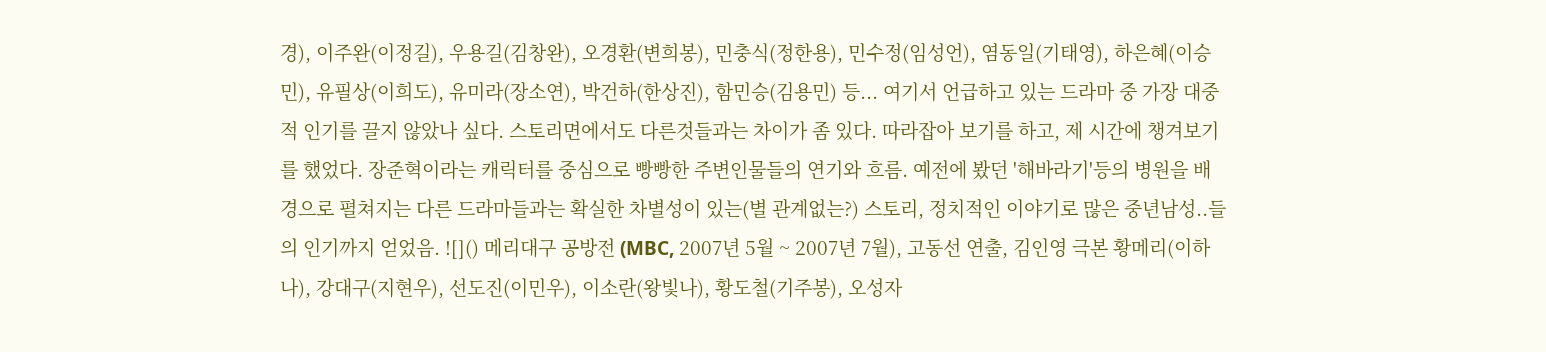경), 이주완(이정길), 우용길(김창완), 오경환(변희봉), 민충식(정한용), 민수정(임성언), 염동일(기태영), 하은혜(이승민), 유필상(이희도), 유미라(장소연), 박건하(한상진), 함민승(김용민) 등... 여기서 언급하고 있는 드라마 중 가장 대중적 인기를 끌지 않았나 싶다. 스토리면에서도 다른것들과는 차이가 좀 있다. 따라잡아 보기를 하고, 제 시간에 챙겨보기를 했었다. 장준혁이라는 캐릭터를 중심으로 빵빵한 주변인물들의 연기와 흐름. 예전에 봤던 '해바라기'등의 병원을 배경으로 펼쳐지는 다른 드라마들과는 확실한 차별성이 있는(별 관계없는?) 스토리, 정치적인 이야기로 많은 중년남성..들의 인기까지 얻었음. ![]() 메리대구 공방전 (MBC, 2007년 5월 ~ 2007년 7월), 고동선 연출, 김인영 극본 황메리(이하나), 강대구(지현우), 선도진(이민우), 이소란(왕빛나), 황도철(기주봉), 오성자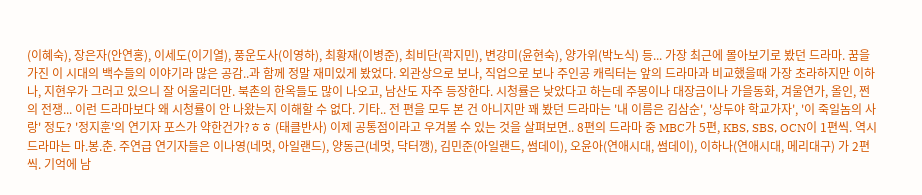(이혜숙), 장은자(안연홍), 이세도(이기열), 풍운도사(이영하), 최황재(이병준), 최비단(곽지민), 변강미(윤현숙), 양가위(박노식) 등... 가장 최근에 몰아보기로 봤던 드라마. 꿈을 가진 이 시대의 백수들의 이야기라 많은 공감..과 함께 정말 재미있게 봤었다. 외관상으로 보나, 직업으로 보나 주인공 캐릭터는 앞의 드라마과 비교했을때 가장 초라하지만 이하나, 지현우가 그러고 있으니 잘 어울리더만. 북촌의 한옥들도 많이 나오고, 남산도 자주 등장한다. 시청률은 낮았다고 하는데 주몽이나 대장금이나 가을동화, 겨울연가, 올인, 쩐의 전쟁... 이런 드라마보다 왜 시청률이 안 나왔는지 이해할 수 없다. 기타.. 전 편을 모두 본 건 아니지만 꽤 봤던 드라마는 '내 이름은 김삼순', '상두야 학교가자', '이 죽일놈의 사랑' 정도? '정지훈'의 연기자 포스가 약한건가?ㅎㅎ (태클반사) 이제 공통점이라고 우겨볼 수 있는 것을 살펴보면.. 8편의 드라마 중 MBC가 5편, KBS, SBS, OCN이 1편씩. 역시 드라마는 마.봉.춘. 주연급 연기자들은 이나영(네멋, 아일랜드), 양동근(네멋, 닥터깽), 김민준(아일랜드, 썸데이), 오윤아(연애시대, 썸데이), 이하나(연애시대, 메리대구) 가 2편씩. 기억에 남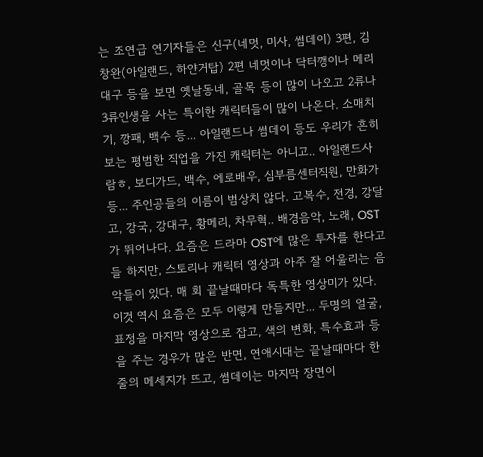는 조연급 연기자들은 신구(네멋, 미사, 썸데이) 3편, 김창완(아일랜드, 하얀거탑) 2편 네멋이나 닥터깽이나 메리대구 등을 보면 옛날동네, 골목 등이 많이 나오고 2류나 3류인생을 사는 특이한 캐릭터들이 많이 나온다. 소매치기, 깡패, 백수 등... 아일랜드나 썸데이 등도 우리가 흔히 보는 평범한 직업을 가진 캐릭터는 아니고.. 아일랜드사람ㅎ, 보디가드, 백수, 에로배우, 심부름센터직원, 만화가 등... 주인공들의 이름이 범상치 않다. 고복수, 전경, 강달고, 강국, 강대구, 황메리, 차무혁.. 배경음악, 노래, OST가 뛰어나다. 요즘은 드라마 OST에 많은 투자를 한다고들 하지만, 스토리나 캐릭터 영상과 아주 잘 어울리는 음악들이 있다. 매 회 끝날때마다 독특한 영상미가 있다. 이것 역시 요즘은 모두 이렇게 만들지만... 두명의 얼굴, 표정을 마지막 영상으로 잡고, 색의 변화, 특수효과 등을 주는 경우가 많은 반면, 연애시대는 끝날때마다 한 줄의 메세지가 뜨고, 썸데이는 마지막 장면이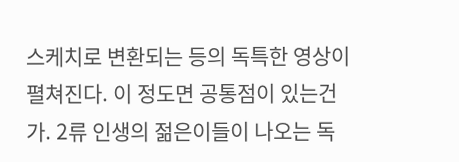스케치로 변환되는 등의 독특한 영상이 펼쳐진다. 이 정도면 공통점이 있는건가. 2류 인생의 젊은이들이 나오는 독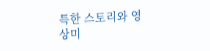특한 스토리와 영상미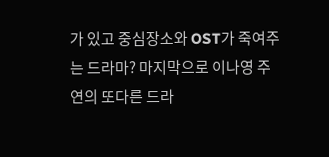가 있고 중심장소와 OST가 죽여주는 드라마? 마지막으로 이나영 주연의 또다른 드라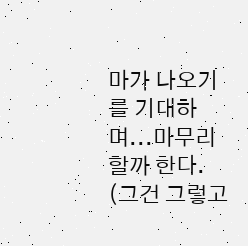마가 나오기를 기대하며...마무리 할까 한다. (그건 그렇고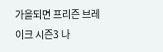가을되면 프리즌 브레이크 시즌3 나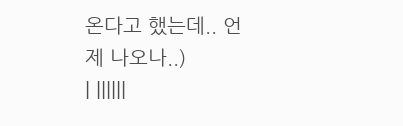온다고 했는데.. 언제 나오나..)
| ||||||